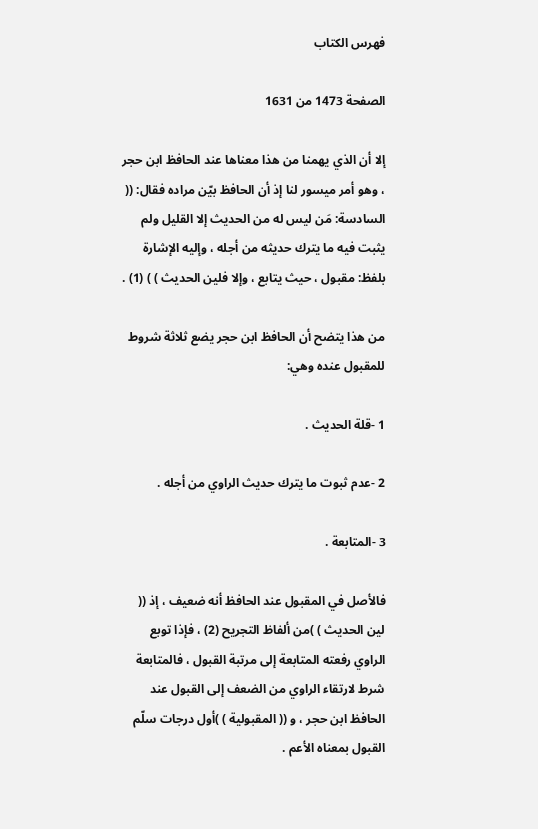فهرس الكتاب

الصفحة 1473 من 1631

إلا أن الذي يهمنا من هذا معناها عند الحافظ ابن حجر ، وهو أمر ميسور لنا إذ أن الحافظ بيّن مراده فقال: (( السادسة: مَن ليس له من الحديث إلا القليل ولم يثبت فيه ما يترك حديثه من أجله ، وإليه الإشارة بلفظ: مقبول ، حيث يتابع ، وإلا فلين الحديث ) ) (1) .

من هذا يتضح أن الحافظ ابن حجر يضع ثلاثة شروط للمقبول عنده وهي:

1 -قلة الحديث .

2 -عدم ثبوت ما يترك حديث الراوي من أجله .

3 -المتابعة .

فالأصل في المقبول عند الحافظ أنه ضعيف ، إذ (( لين الحديث ) )من ألفاظ التجريح (2) ، فإذا توبع الراوي رفعته المتابعة إلى مرتبة القبول ، فالمتابعة شرط لارتقاء الراوي من الضعف إلى القبول عند الحافظ ابن حجر ، و (( المقبولية ) )أول درجات سلّم القبول بمعناه الأعم .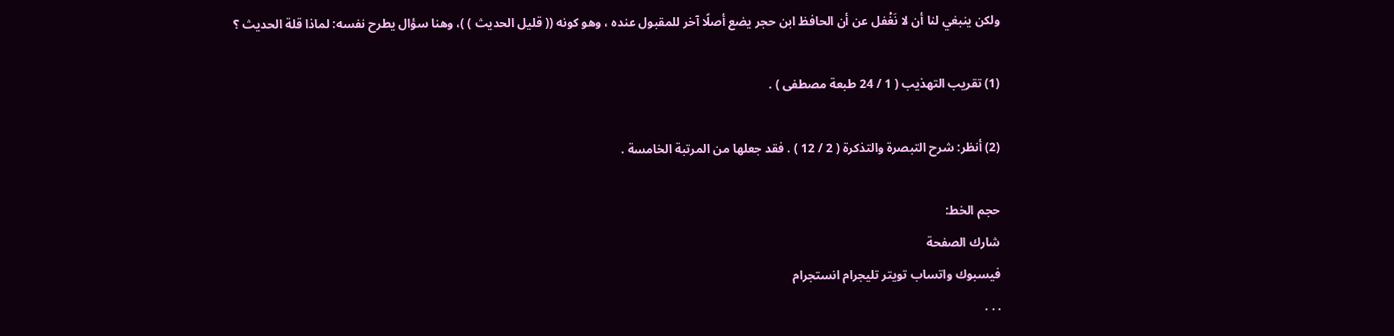ولكن ينبغي لنا أن لا نَغْفل عن أن الحافظ ابن حجر يضع أصلًا آخر للمقبول عنده ، وهو كونه (( قليل الحديث ) )، وهنا سؤال يطرح نفسه: لماذا قلة الحديث ؟

(1) تقريب التهذيب ( 1 / 24 طبعة مصطفى ) .

(2) أنظر: شرح التبصرة والتذكرة ( 2 / 12 ) . فقد جعلها من المرتبة الخامسة .

حجم الخط:
شارك الصفحة
فيسبوك واتساب تويتر تليجرام انستجرام
. . .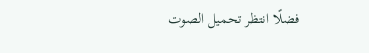فضلًا انتظر تحميل الصوت